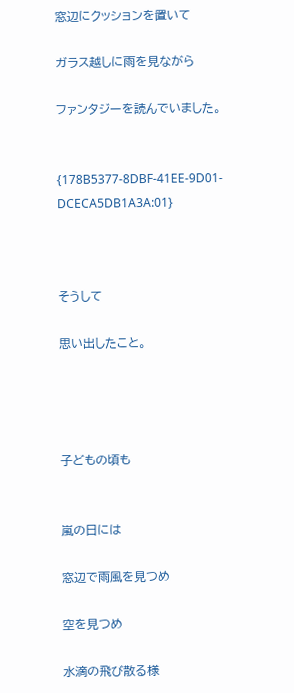窓辺にクッションを置いて

ガラス越しに雨を見ながら

ファンタジーを読んでいました。


{178B5377-8DBF-41EE-9D01-DCECA5DB1A3A:01}



そうして

思い出したこと。




子どもの頃も


嵐の日には

窓辺で雨風を見つめ

空を見つめ

水滴の飛び散る様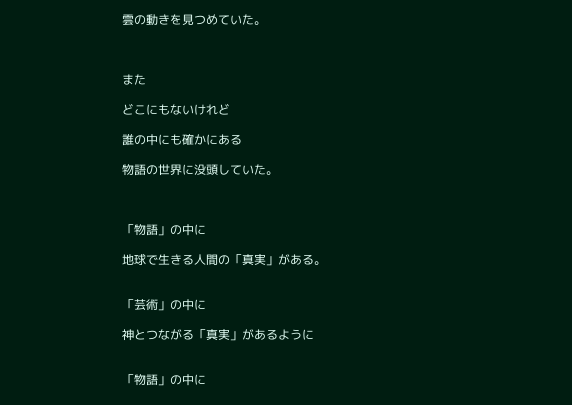雲の動きを見つめていた。



また

どこにもないけれど

誰の中にも確かにある

物語の世界に没頭していた。



「物語」の中に

地球で生きる人間の「真実」がある。


「芸術」の中に

神とつながる「真実」があるように


「物語」の中に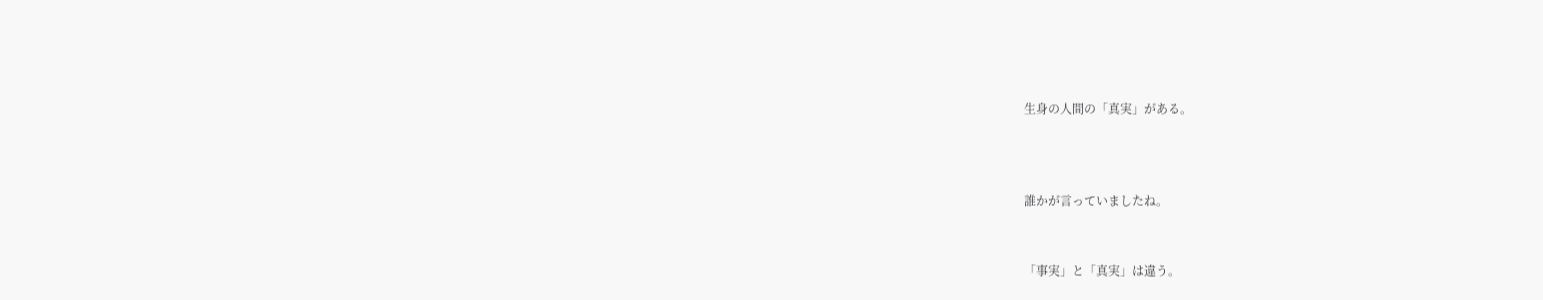生身の人間の「真実」がある。



誰かが言っていましたね。


「事実」と「真実」は違う。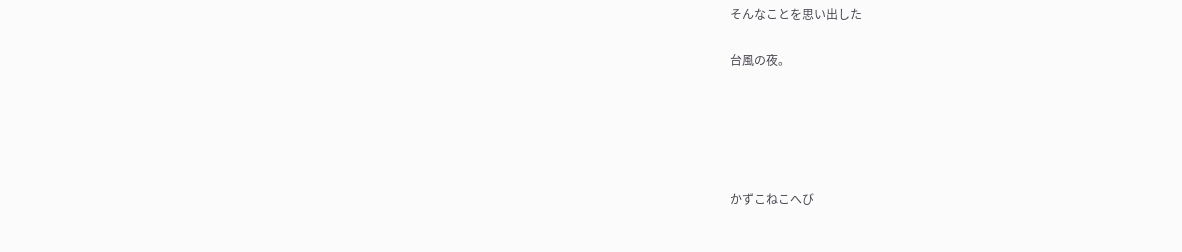そんなことを思い出した

台風の夜。





かずこねこへび